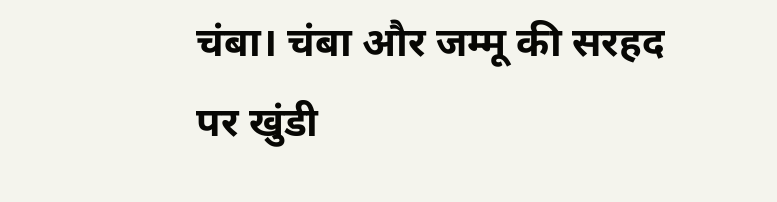चंबा। चंबा और जम्मू की सरहद पर खुंडी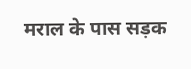मराल के पास सड़क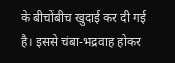के बीचोंबीच खुदाई कर दी गई है। इससे चंबा-भद्रवाह होकर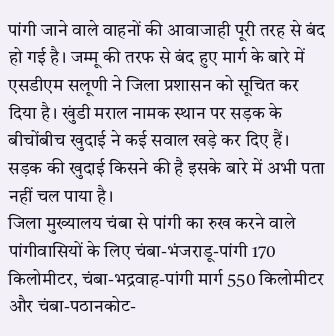पांगी जाने वाले वाहनों की आवाजाही पूरी तरह से बंद हो गई है। जम्मू की तरफ से बंद हुए मार्ग के बारे में एसडीएम सलूणी ने जिला प्रशासन को सूचित कर दिया है। खुंडी मराल नामक स्थान पर सड़क के बीचोंबीच खुदाई ने कई सवाल खड़े कर दिए हैं। सड़क की खुदाई किसने की है इसके बारे में अभी पता नहीं चल पाया है।
जिला मुख्यालय चंबा से पांगी का रुख करने वाले पांगीवासियों के लिए चंबा-भंजराडू-पांगी 170 किलोमीटर, चंबा-भद्रवाह-पांगी मार्ग 550 किलोमीटर और चंबा-पठानकोट-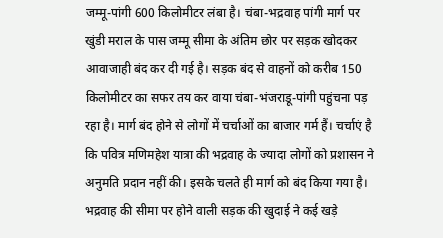जम्मू-पांगी 600 किलोमीटर लंबा है। चंबा-भद्रवाह पांगी मार्ग पर खुंडी मराल के पास जम्मू सीमा के अंतिम छोर पर सड़क खोदकर आवाजाही बंद कर दी गई है। सड़क बंद से वाहनों को करीब 150 किलोमीटर का सफर तय कर वाया चंबा-भंजराडू-पांगी पहुंचना पड़ रहा है। मार्ग बंद होने से लोगों में चर्चाओं का बाजार गर्म हैं। चर्चाएं है कि पवित्र मणिमहेश यात्रा की भद्रवाह के ज्यादा लोगों को प्रशासन ने अनुमति प्रदान नहीं की। इसके चलते ही मार्ग को बंद किया गया है। भद्रवाह की सीमा पर होने वाली सड़क की खुदाई ने कई खड़े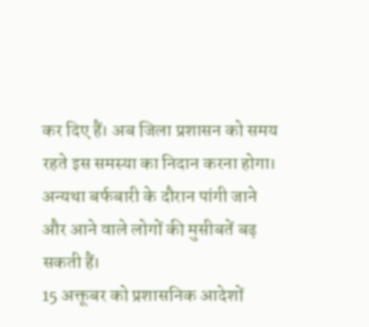कर दिए हैं। अब जिला प्रशासन को समय रहते इस समस्या का निदान करना होगा। अन्यथा बर्फबारी के दौरान पांगी जाने और आने वाले लोगों की मुसीबतें बढ़ सकती हैं।
15 अक्तूबर को प्रशासनिक आदेशों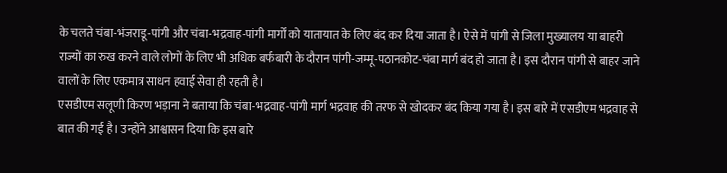के चलते चंबा-भंजराडू-पांगी और चंबा-भद्रवाह-पांगी मार्गों को यातायात के लिए बंद कर दिया जाता है। ऐसे में पांगी से जिला मुख्यालय या बाहरी राज्यों का रुख करने वाले लोगों के लिए भी अधिक बर्फबारी के दौरान पांगी-जम्मू-पठानकोट-चंबा मार्ग बंद हो जाता है। इस दौरान पांगी से बाहर जाने वालों के लिए एकमात्र साधन हवाई सेवा ही रहती है।
एसडीएम सलूणी किरण भड़ाना ने बताया कि चंबा-भद्रवाह-पांगी मार्ग भद्रवाह की तरफ से खोदकर बंद किया गया है। इस बारे में एसडीएम भद्रवाह से बात की गई है। उन्होंने आश्वासन दिया कि इस बारे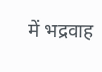में भद्रवाह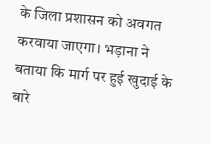के जिला प्रशासन को अवगत करवाया जाएगा। भड़ाना ने बताया कि मार्ग पर हुई खुदाई के बारे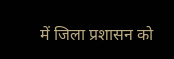में जिला प्रशासन को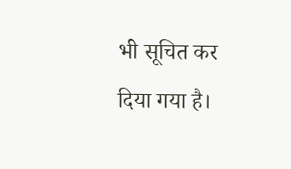भी सूचित कर दिया गया है।